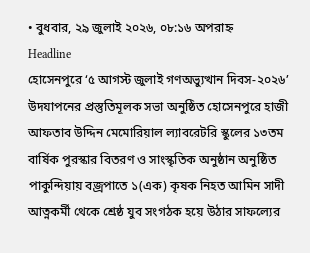• বুধবার, ২৯ জুলাই ২০২৬, ০৮:১৬ অপরাহ্ন
Headline
হোসেনপুরে ‘৫ আগস্ট জুলাই গণঅভ্যুত্থান দিবস-২০২৬’ উদযাপনের প্রস্তুতিমূলক সভা অনুষ্ঠিত হোসেনপুরে হাজী আফতাব উদ্দিন মেমোরিয়াল ল্যাবরেটরি স্কুলের ১৩তম বার্ষিক পুরস্কার বিতরণ ও সাংস্কৃতিক অনুষ্ঠান অনুষ্ঠিত পাকুন্দিয়ায় বজ্রপাতে ১(এক) কৃষক নিহত আমিন সাদী আত্নকর্মী থেকে শ্রেষ্ঠ যুব সংগঠক হয়ে উঠার সাফল্যের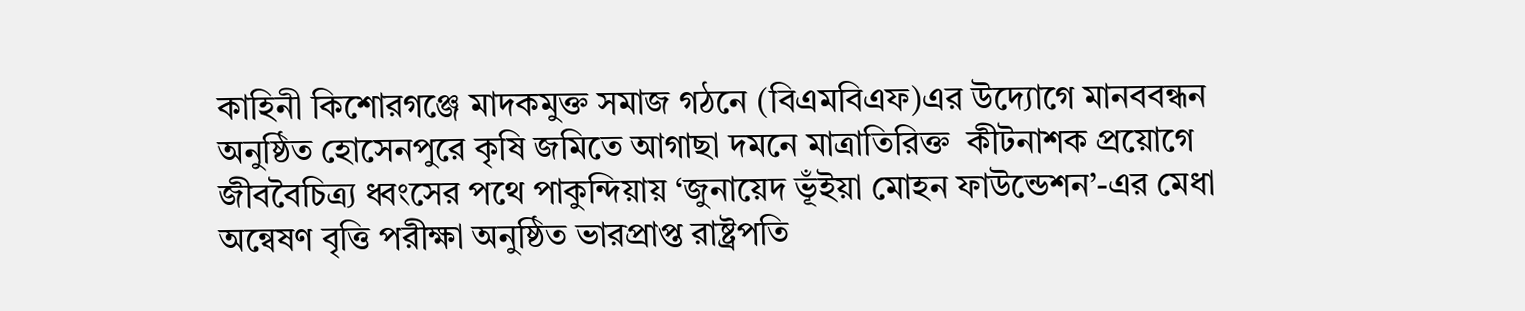কাহিনী কিশোরগঞ্জে মাদকমুক্ত সমাজ গঠনে (বিএমবিএফ)এর উদ্যোগে মানববন্ধন অনুষ্ঠিত হোসেনপুরে কৃষি জমিতে আগাছা দমনে মাত্রাতিরিক্ত  কীটনাশক প্রয়োগে জীববৈচিত্র্য ধ্বংসের পথে পাকুন্দিয়ায় ‘জুনায়েদ ভূঁইয়া মোহন ফাউন্ডেশন’-এর মেধা অন্বেষণ বৃত্তি পরীক্ষা অনুষ্ঠিত ভারপ্রাপ্ত রাষ্ট্রপতি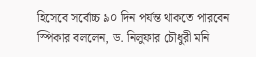হিসেবে সর্বোচ্চ ৯০ দিন পর্যন্ত থাকতে পারবেন স্পিকার বললেন, ড. নিলুফার চৌধুরী মনি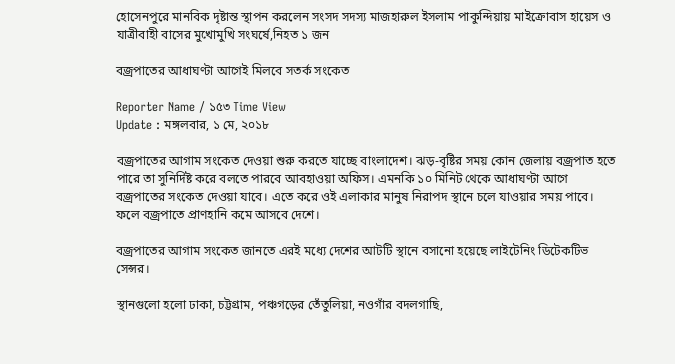হোসেনপুরে মানবিক দৃষ্টান্ত স্থাপন করলেন সংসদ সদস্য মাজহারুল ইসলাম পাকুন্দিয়ায় মাইক্রোবাস হায়েস ও যাত্রীবাহী বাসের মুখোমুখি সংঘর্ষে,নিহত ১ জন

বজ্রপাতের আধাঘণ্টা আগেই মিলবে সতর্ক সংকেত

Reporter Name / ১৫৩ Time View
Update : মঙ্গলবার, ১ মে, ২০১৮

বজ্রপাতের আগাম সংকেত দেওয়া শুরু করতে যাচ্ছে বাংলাদেশ। ঝড়-বৃষ্টির সময় কোন জেলায় বজ্রপাত হতে পারে তা সুনির্দিষ্ট করে বলতে পারবে আবহাওয়া অফিস। এমনকি ১০ মিনিট থেকে আধাঘণ্টা আগে বজ্রপাতের সংকেত দেওয়া যাবে। এতে করে ওই এলাকার মানুষ নিরাপদ স্থানে চলে যাওয়ার সময় পাবে। ফলে বজ্রপাতে প্রাণহানি কমে আসবে দেশে।

বজ্রপাতের আগাম সংকেত জানতে এরই মধ্যে দেশের আটটি স্থানে বসানো হয়েছে লাইটেনিং ডিটেকটিভ সেন্সর।

স্থানগুলো হলো ঢাকা, চট্টগ্রাম, পঞ্চগড়ের তেঁতুলিয়া, নওগাঁর বদলগাছি,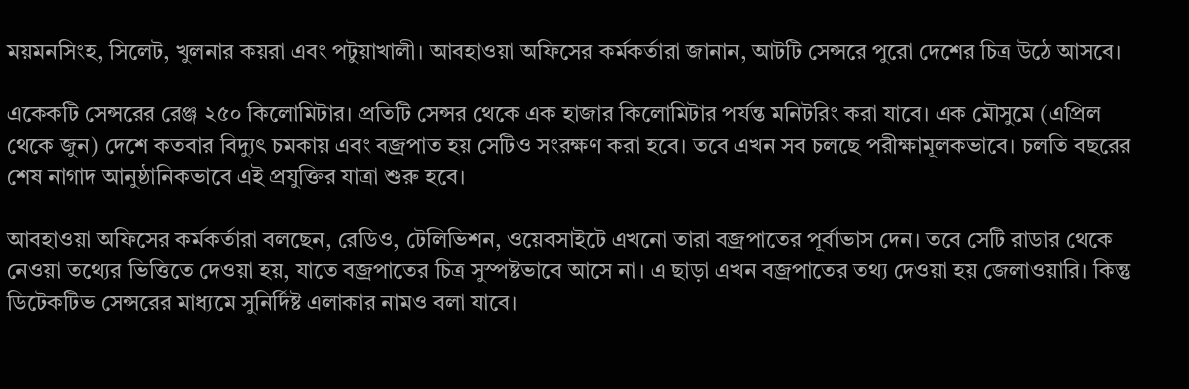ময়মনসিংহ, সিলেট, খুলনার কয়রা এবং পটুয়াখালী। আবহাওয়া অফিসের কর্মকর্তারা জানান, আটটি সেন্সরে পুরো দেশের চিত্র উঠে আসবে।

একেকটি সেন্সরের রেঞ্জ ২৫০ কিলোমিটার। প্রতিটি সেন্সর থেকে এক হাজার কিলোমিটার পর্যন্ত মনিটরিং করা যাবে। এক মৌসুমে (এপ্রিল থেকে জুন) দেশে কতবার বিদ্যুৎ চমকায় এবং বজ্রপাত হয় সেটিও সংরক্ষণ করা হবে। তবে এখন সব চলছে পরীক্ষামূলকভাবে। চলতি বছরের শেষ নাগাদ আনুষ্ঠানিকভাবে এই প্রযুক্তির যাত্রা শুরু হবে।

আবহাওয়া অফিসের কর্মকর্তারা বলছেন, রেডিও, টেলিভিশন, ওয়েবসাইটে এখনো তারা বজ্রপাতের পূর্বাভাস দেন। তবে সেটি রাডার থেকে নেওয়া তথ্যের ভিত্তিতে দেওয়া হয়, যাতে বজ্রপাতের চিত্র সুস্পষ্টভাবে আসে না। এ ছাড়া এখন বজ্রপাতের তথ্য দেওয়া হয় জেলাওয়ারি। কিন্তু ডিটেকটিভ সেন্সরের মাধ্যমে সুনির্দিষ্ট এলাকার নামও বলা যাবে।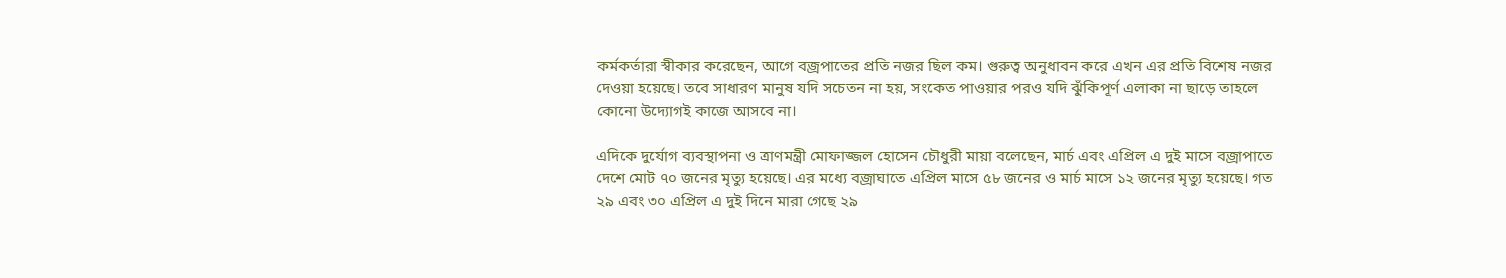কর্মকর্তারা স্বীকার করেছেন, আগে বজ্রপাতের প্রতি নজর ছিল কম। গুরুত্ব অনুধাবন করে এখন এর প্রতি বিশেষ নজর দেওয়া হয়েছে। তবে সাধারণ মানুষ যদি সচেতন না হয়, সংকেত পাওয়ার পরও যদি ঝুঁকিপূর্ণ এলাকা না ছাড়ে তাহলে কোনো উদ্যোগই কাজে আসবে না।

এদিকে দুর্যোগ ব্যবস্থাপনা ও ত্রাণমন্ত্রী মোফাজ্জল হোসেন চৌধুরী মায়া বলেছেন, মার্চ এবং এপ্রিল এ দুই মাসে বজ্রাপাতে দেশে মোট ৭০ জনের মৃত্যু হয়েছে। এর মধ্যে বজ্রাঘাতে এপ্রিল মাসে ৫৮ জনের ও মার্চ মাসে ১২ জনের মৃত্যু হয়েছে। গত ২৯ এবং ৩০ এপ্রিল এ দুই দিনে মারা গেছে ২৯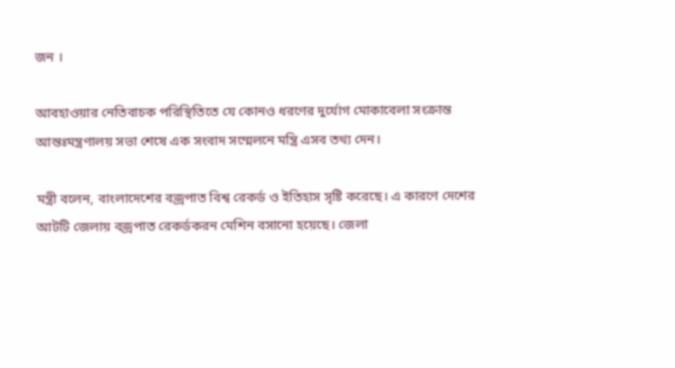জন ।

আবহাওয়ার নেতিবাচক পরিস্থিতিতে যে কোনও ধরণের দুর্যোগ মোকাবেলা সংক্রান্ত আন্তঃমন্ত্রণালয় সভা শেষে এক সংবাদ সম্মেলনে মন্ত্রি এসব তথ্য দেন।

মন্ত্রী বলেন, বাংলাদেশের বজ্রপাত বিশ্ব রেকর্ড ও ইতিহাস সৃষ্টি করেছে। এ কারণে দেশের আটটি জেলায় বজ্রপাত রেকর্ডকরন মেশিন বসানো হয়েছে। জেলা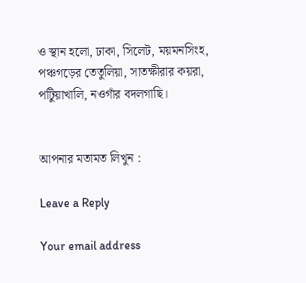ও স্থান হলো, ঢাকা, সিলেট, ময়মনসিংহ, পঞ্চগড়ের তেতুলিয়া, সাতক্ষীরার কয়রা, পটিুয়াখালি, নওগাঁর বদলগাছি।


আপনার মতামত লিখুন :

Leave a Reply

Your email address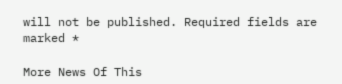will not be published. Required fields are marked *

More News Of This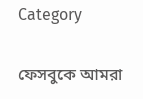Category

ফেসবুকে আমরা